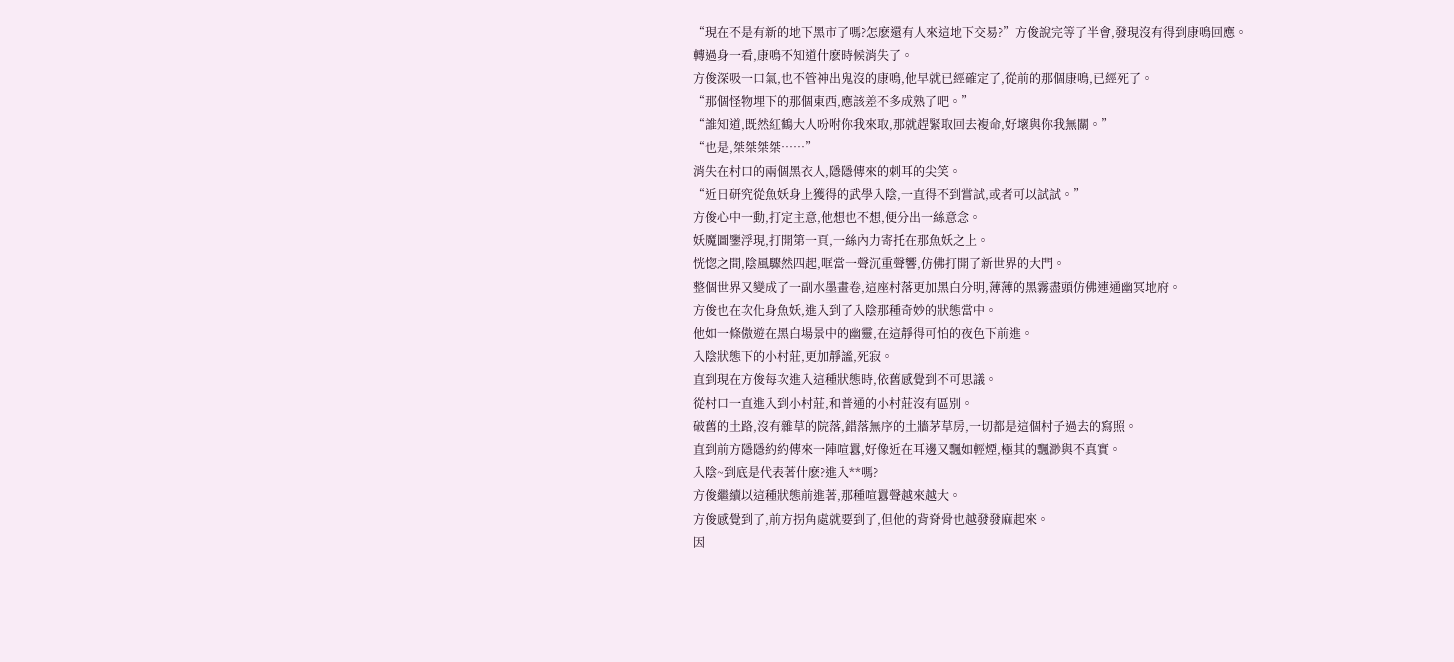“現在不是有新的地下黑市了嗎?怎麽還有人來這地下交易?”方俊說完等了半會,發現沒有得到康鳴回應。
轉過身一看,康鳴不知道什麽時候消失了。
方俊深吸一口氣,也不管神出鬼沒的康鳴,他早就已經確定了,從前的那個康鳴,已經死了。
“那個怪物埋下的那個東西,應該差不多成熟了吧。”
“誰知道,既然紅鶴大人吩咐你我來取,那就趕緊取回去複命,好壞與你我無關。”
“也是,桀桀桀桀……”
消失在村口的兩個黑衣人,隱隱傳來的刺耳的尖笑。
“近日研究從魚妖身上獲得的武學入陰,一直得不到嘗試,或者可以試試。”
方俊心中一動,打定主意,他想也不想,便分出一絲意念。
妖魔圖鑒浮現,打開第一頁,一絲內力寄托在那魚妖之上。
恍惚之間,陰風驟然四起,哐當一聲沉重聲響,仿佛打開了新世界的大門。
整個世界又變成了一副水墨畫卷,這座村落更加黑白分明,薄薄的黑霧盡頭仿佛連通幽冥地府。
方俊也在次化身魚妖,進入到了入陰那種奇妙的狀態當中。
他如一條傲遊在黑白場景中的幽靈,在這靜得可怕的夜色下前進。
入陰狀態下的小村莊,更加靜謐,死寂。
直到現在方俊每次進入這種狀態時,依舊感覺到不可思議。
從村口一直進入到小村莊,和普通的小村莊沒有區別。
破舊的土路,沒有雜草的院落,錯落無序的土牆茅草房,一切都是這個村子過去的寫照。
直到前方隱隱約約傳來一陣喧囂,好像近在耳邊又飄如輕煙,極其的飄渺與不真實。
入陰~到底是代表著什麽?進入**嗎?
方俊繼續以這種狀態前進著,那種喧囂聲越來越大。
方俊感覺到了,前方拐角處就要到了,但他的背脊骨也越發發麻起來。
因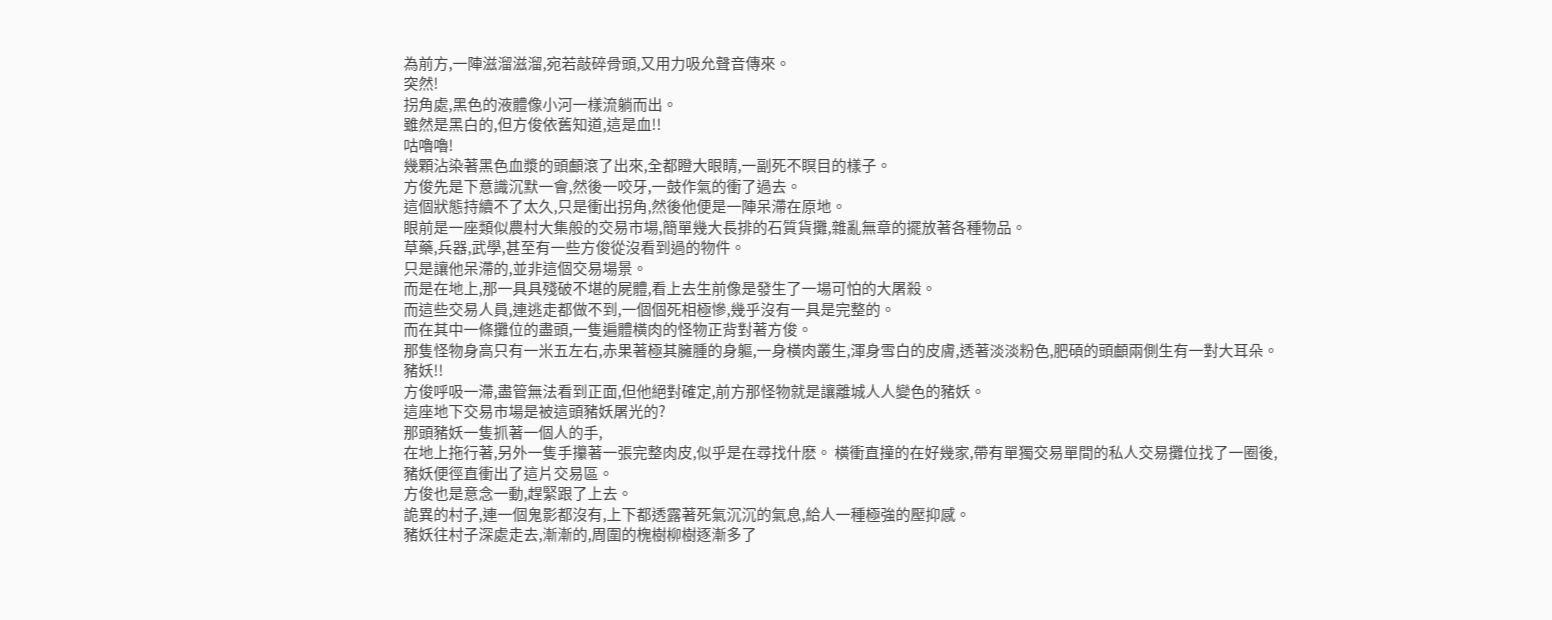為前方,一陣滋溜滋溜,宛若敲碎骨頭,又用力吸允聲音傳來。
突然!
拐角處,黑色的液體像小河一樣流躺而出。
雖然是黑白的,但方俊依舊知道,這是血!!
咕嚕嚕!
幾顆沾染著黑色血漿的頭顱滾了出來,全都瞪大眼睛,一副死不瞑目的樣子。
方俊先是下意識沉默一會,然後一咬牙,一鼓作氣的衝了過去。
這個狀態持續不了太久,只是衝出拐角,然後他便是一陣呆滯在原地。
眼前是一座類似農村大集般的交易市場,簡單幾大長排的石質貨攤,雜亂無章的擺放著各種物品。
草藥,兵器,武學,甚至有一些方俊從沒看到過的物件。
只是讓他呆滯的,並非這個交易場景。
而是在地上,那一具具殘破不堪的屍體,看上去生前像是發生了一場可怕的大屠殺。
而這些交易人員,連逃走都做不到,一個個死相極慘,幾乎沒有一具是完整的。
而在其中一條攤位的盡頭,一隻遍體橫肉的怪物正背對著方俊。
那隻怪物身高只有一米五左右,赤果著極其臃腫的身軀,一身橫肉叢生,渾身雪白的皮膚,透著淡淡粉色,肥碩的頭顱兩側生有一對大耳朵。
豬妖!!
方俊呼吸一滯,盡管無法看到正面,但他絕對確定,前方那怪物就是讓離城人人變色的豬妖。
這座地下交易市場是被這頭豬妖屠光的?
那頭豬妖一隻抓著一個人的手,
在地上拖行著,另外一隻手攥著一張完整肉皮,似乎是在尋找什麽。 橫衝直撞的在好幾家,帶有單獨交易單間的私人交易攤位找了一圈後,豬妖便徑直衝出了這片交易區。
方俊也是意念一動,趕緊跟了上去。
詭異的村子,連一個鬼影都沒有,上下都透露著死氣沉沉的氣息,給人一種極強的壓抑感。
豬妖往村子深處走去,漸漸的,周圍的槐樹柳樹逐漸多了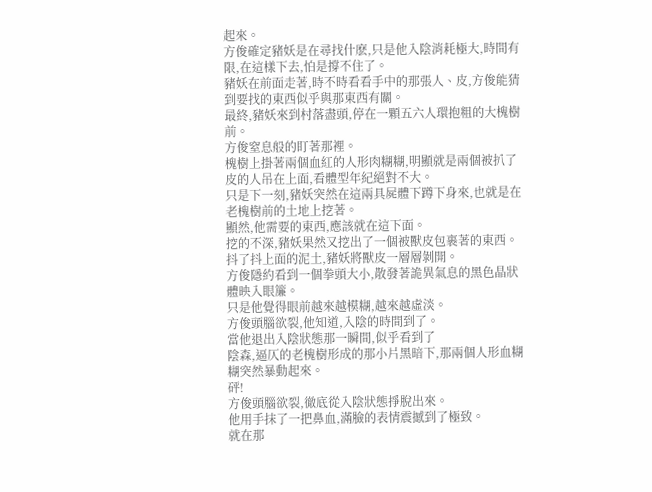起來。
方俊確定豬妖是在尋找什麽,只是他入陰消耗極大,時間有限,在這樣下去,怕是撐不住了。
豬妖在前面走著,時不時看看手中的那張人、皮,方俊能猜到要找的東西似乎與那東西有關。
最終,豬妖來到村落盡頭,停在一顆五六人環抱粗的大槐樹前。
方俊窒息般的盯著那裡。
槐樹上掛著兩個血紅的人形肉糊糊,明顯就是兩個被扒了皮的人吊在上面,看體型年紀絕對不大。
只是下一刻,豬妖突然在這兩具屍體下蹲下身來,也就是在老槐樹前的土地上挖著。
顯然,他需要的東西,應該就在這下面。
挖的不深,豬妖果然又挖出了一個被獸皮包裹著的東西。
抖了抖上面的泥土,豬妖將獸皮一層層剝開。
方俊隱約看到一個拳頭大小,散發著詭異氣息的黑色晶狀體映入眼簾。
只是他覺得眼前越來越模糊,越來越虛淡。
方俊頭腦欲裂,他知道,入陰的時間到了。
當他退出入陰狀態那一瞬間,似乎看到了
陰森,逼仄的老槐樹形成的那小片黑暗下,那兩個人形血糊糊突然暴動起來。
砰!
方俊頭腦欲裂,徹底從入陰狀態掙脫出來。
他用手抹了一把鼻血,滿臉的表情震撼到了極致。
就在那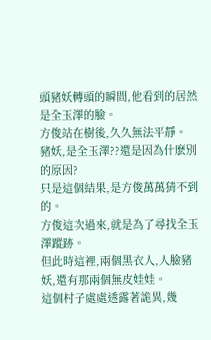頭豬妖轉頭的瞬間,他看到的居然是全玉澤的臉。
方俊站在樹後,久久無法平靜。
豬妖,是全玉澤??還是因為什麽別的原因?
只是這個結果,是方俊萬萬猜不到的。
方俊這次過來,就是為了尋找全玉澤蹤跡。
但此時這裡,兩個黑衣人,人臉豬妖,還有那兩個無皮娃娃。
這個村子處處透露著詭異,幾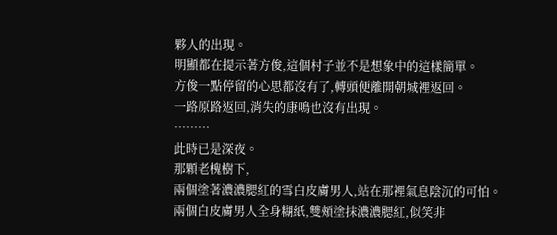夥人的出現。
明顯都在提示著方俊,這個村子並不是想象中的這樣簡單。
方俊一點停留的心思都沒有了,轉頭便離開朝城裡返回。
一路原路返回,消失的康鳴也沒有出現。
………
此時已是深夜。
那顆老槐樹下,
兩個塗著濃濃腮紅的雪白皮膚男人,站在那裡氣息陰沉的可怕。
兩個白皮膚男人全身糊紙,雙頰塗抹濃濃腮紅,似笑非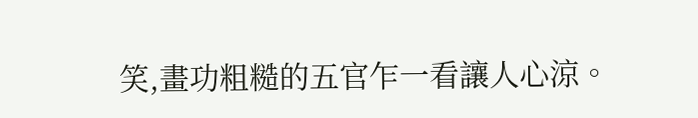笑,畫功粗糙的五官乍一看讓人心涼。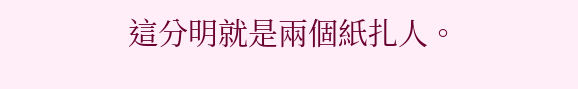這分明就是兩個紙扎人。